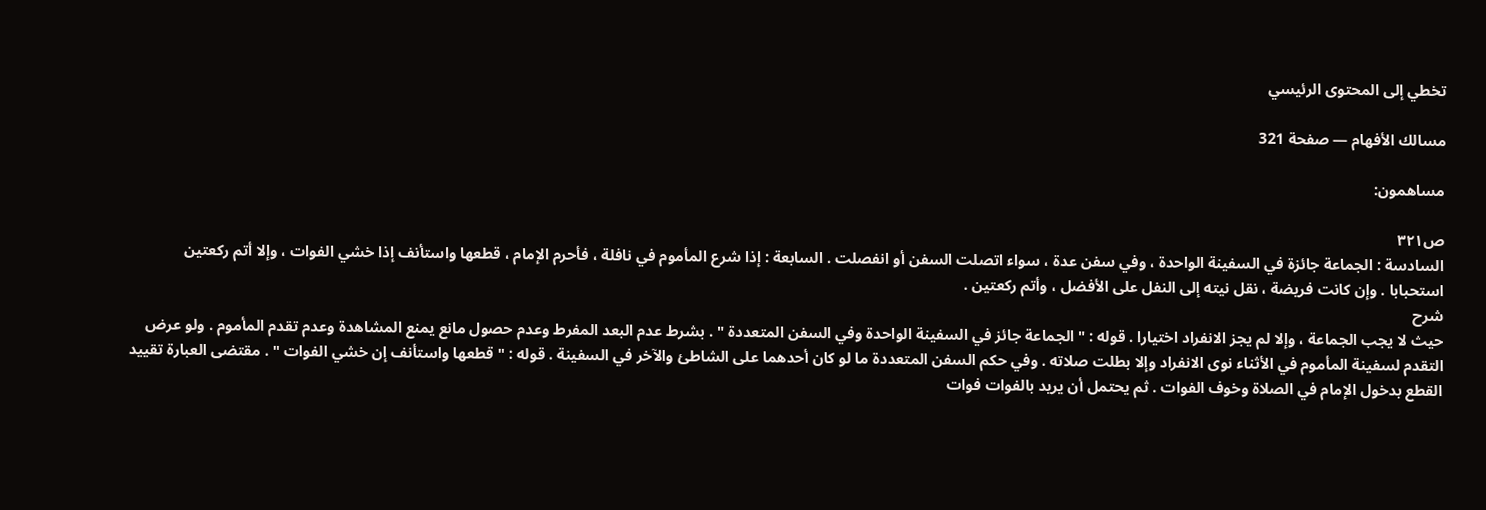تخطي إلى المحتوى الرئيسي

مسالك الأفهام — صفحة 321

مساهمون:

ص٣٢١
السادسة : الجماعة جائزة في السفينة الواحدة ، وفي سفن عدة ، سواء اتصلت السفن أو انفصلت . السابعة : إذا شرع المأموم في نافلة ، فأحرم الإمام ، قطعها واستأنف إذا خشي الفوات ، وإلا أتم ركعتين استحبابا . وإن كانت فريضة ، نقل نيته إلى النفل على الأفضل ، وأتم ركعتين .
شرح
حيث لا يجب الجماعة ، وإلا لم يجز الانفراد اختيارا . قوله : " الجماعة جائز في السفينة الواحدة وفي السفن المتعددة " . بشرط عدم البعد المفرط وعدم حصول مانع يمنع المشاهدة وعدم تقدم المأموم . ولو عرض التقدم لسفينة المأموم في الأثناء نوى الانفراد وإلا بطلت صلاته . وفي حكم السفن المتعددة ما لو كان أحدهما على الشاطئ والآخر في السفينة . قوله : " قطعها واستأنف إن خشي الفوات " . مقتضى العبارة تقييد القطع بدخول الإمام في الصلاة وخوف الفوات . ثم يحتمل أن يريد بالفوات فوات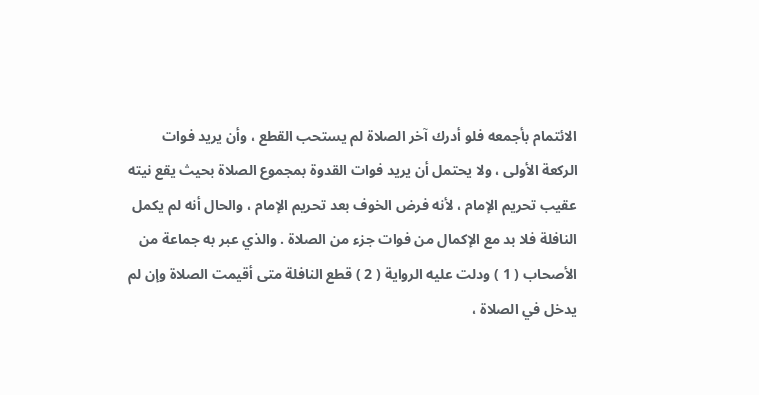الائتمام بأجمعه فلو أدرك آخر الصلاة لم يستحب القطع ، وأن يريد فوات الركعة الأولى ، ولا يحتمل أن يريد فوات القدوة بمجموع الصلاة بحيث يقع نيته عقيب تحريم الإمام ، لأنه فرض الخوف بعد تحريم الإمام ، والحال أنه لم يكمل النافلة فلا بد مع الإكمال من فوات جزء من الصلاة . والذي عبر به جماعة من الأصحاب ( 1 ) ودلت عليه الرواية ( 2 ) قطع النافلة متى أقيمت الصلاة وإن لم يدخل في الصلاة ،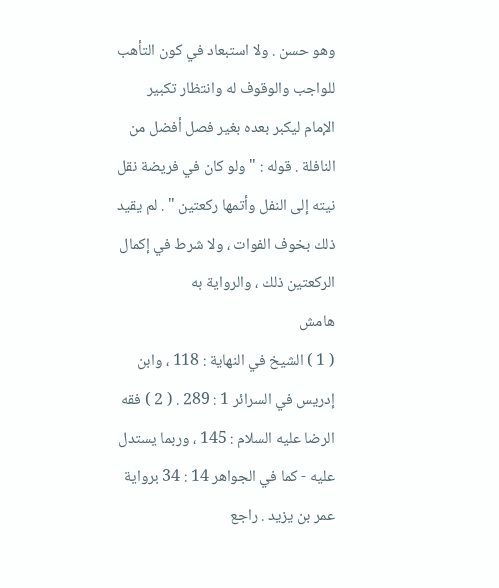وهو حسن . ولا استبعاد في كون التأهب للواجب والوقوف له وانتظار تكبير الإمام ليكبر بعده بغير فصل أفضل من النافلة . قوله : " ولو كان في فريضة نقل نيته إلى النفل وأتمها ركعتين " . لم يقيد ذلك بخوف الفوات ، ولا شرط في إكمال الركعتين ذلك ، والرواية به
هامش
( 1 ) الشيخ في النهاية : 118 ، وابن إدريس في السرائر 1 : 289 . ( 2 ) فقه الرضا عليه السلام : 145 ، وربما يستدل عليه - كما في الجواهر 14 : 34 برواية عمر بن يزيد . راجع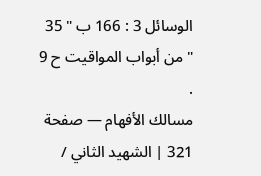الوسائل 3 : 166 ب " 35 " من أبواب المواقيت ح 9 .
مسالك الأفهام — صفحة 321 | الشهيد الثاني /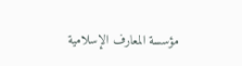مؤسسة المعارف الإسلامية